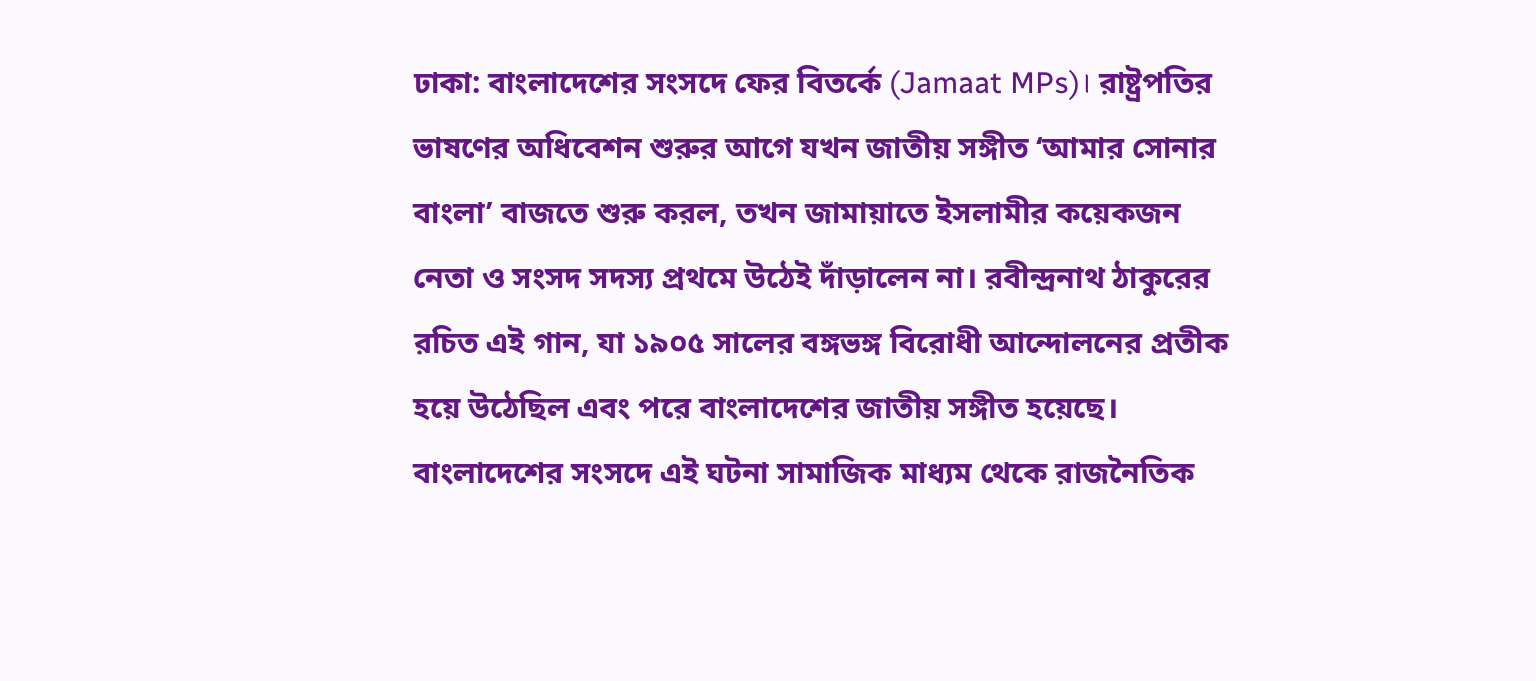ঢাকা: বাংলাদেশের সংসদে ফের বিতর্কে (Jamaat MPs)। রাষ্ট্রপতির ভাষণের অধিবেশন শুরুর আগে যখন জাতীয় সঙ্গীত ‘আমার সোনার বাংলা’ বাজতে শুরু করল, তখন জামায়াতে ইসলামীর কয়েকজন নেতা ও সংসদ সদস্য প্রথমে উঠেই দাঁড়ালেন না। রবীন্দ্রনাথ ঠাকুরের রচিত এই গান, যা ১৯০৫ সালের বঙ্গভঙ্গ বিরোধী আন্দোলনের প্রতীক হয়ে উঠেছিল এবং পরে বাংলাদেশের জাতীয় সঙ্গীত হয়েছে। বাংলাদেশের সংসদে এই ঘটনা সামাজিক মাধ্যম থেকে রাজনৈতিক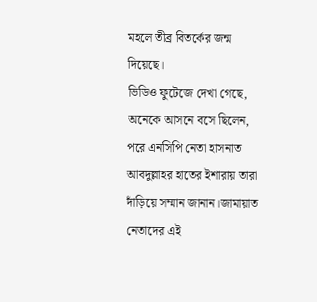মহলে তীব্র বিতর্কের জন্ম দিয়েছে।
ভিডিও ফুটেজে দেখা গেছে, অনেকে আসনে বসে ছিলেন, পরে এনসিপি নেতা হাসনাত আবদুল্লাহর হাতের ইশারায় তারা দাঁড়িয়ে সম্মান জানান।জামায়াত নেতাদের এই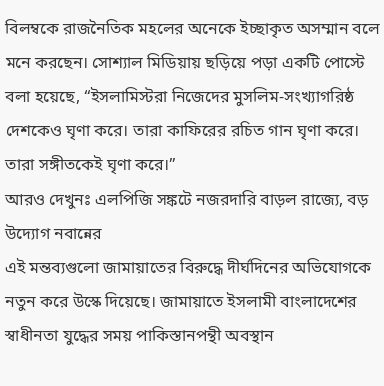বিলম্বকে রাজনৈতিক মহলের অনেকে ইচ্ছাকৃত অসম্মান বলে মনে করছেন। সোশ্যাল মিডিয়ায় ছড়িয়ে পড়া একটি পোস্টে বলা হয়েছে, “ইসলামিস্টরা নিজেদের মুসলিম-সংখ্যাগরিষ্ঠ দেশকেও ঘৃণা করে। তারা কাফিরের রচিত গান ঘৃণা করে। তারা সঙ্গীতকেই ঘৃণা করে।”
আরও দেখুনঃ এলপিজি সঙ্কটে নজরদারি বাড়ল রাজ্যে, বড় উদ্যোগ নবান্নের
এই মন্তব্যগুলো জামায়াতের বিরুদ্ধে দীর্ঘদিনের অভিযোগকে নতুন করে উস্কে দিয়েছে। জামায়াতে ইসলামী বাংলাদেশের স্বাধীনতা যুদ্ধের সময় পাকিস্তানপন্থী অবস্থান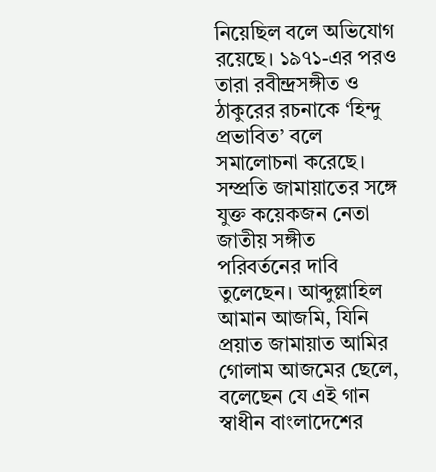নিয়েছিল বলে অভিযোগ রয়েছে। ১৯৭১-এর পরও তারা রবীন্দ্রসঙ্গীত ও ঠাকুরের রচনাকে ‘হিন্দু প্রভাবিত’ বলে সমালোচনা করেছে। সম্প্রতি জামায়াতের সঙ্গে যুক্ত কয়েকজন নেতা জাতীয় সঙ্গীত পরিবর্তনের দাবি তুলেছেন। আব্দুল্লাহিল আমান আজমি, যিনি প্রয়াত জামায়াত আমির গোলাম আজমের ছেলে, বলেছেন যে এই গান স্বাধীন বাংলাদেশের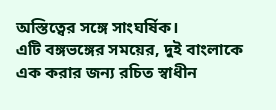অস্তিত্বের সঙ্গে সাংঘর্ষিক।
এটি বঙ্গভঙ্গের সময়ের, দুই বাংলাকে এক করার জন্য রচিত স্বাধীন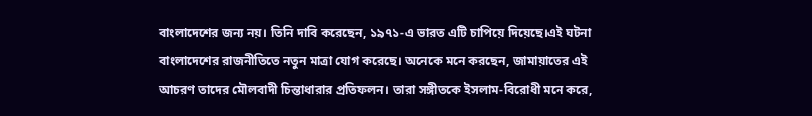বাংলাদেশের জন্য নয়। তিনি দাবি করেছেন, ১৯৭১-এ ভারত এটি চাপিয়ে দিয়েছে।এই ঘটনা বাংলাদেশের রাজনীতিতে নতুন মাত্রা যোগ করেছে। অনেকে মনে করছেন, জামায়াতের এই আচরণ তাদের মৌলবাদী চিন্তাধারার প্রতিফলন। তারা সঙ্গীতকে ইসলাম-বিরোধী মনে করে,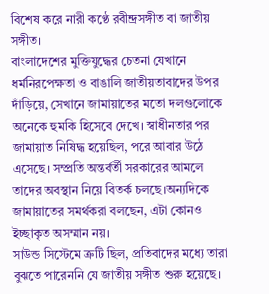বিশেষ করে নারী কণ্ঠে রবীন্দ্রসঙ্গীত বা জাতীয় সঙ্গীত।
বাংলাদেশের মুক্তিযুদ্ধের চেতনা যেখানে ধর্মনিরপেক্ষতা ও বাঙালি জাতীয়তাবাদের উপর দাঁড়িয়ে, সেখানে জামায়াতের মতো দলগুলোকে অনেকে হুমকি হিসেবে দেখে। স্বাধীনতার পর জামায়াত নিষিদ্ধ হয়েছিল, পরে আবার উঠে এসেছে। সম্প্রতি অন্তর্বর্তী সরকারের আমলে তাদের অবস্থান নিয়ে বিতর্ক চলছে।অন্যদিকে জামায়াতের সমর্থকরা বলছেন, এটা কোনও ইচ্ছাকৃত অসম্মান নয়।
সাউন্ড সিস্টেমে ত্রুটি ছিল, প্রতিবাদের মধ্যে তারা বুঝতে পারেননি যে জাতীয় সঙ্গীত শুরু হয়েছে।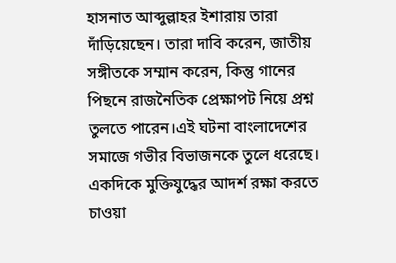হাসনাত আব্দুল্লাহর ইশারায় তারা দাঁড়িয়েছেন। তারা দাবি করেন, জাতীয় সঙ্গীতকে সম্মান করেন, কিন্তু গানের পিছনে রাজনৈতিক প্রেক্ষাপট নিয়ে প্রশ্ন তুলতে পারেন।এই ঘটনা বাংলাদেশের সমাজে গভীর বিভাজনকে তুলে ধরেছে। একদিকে মুক্তিযুদ্ধের আদর্শ রক্ষা করতে চাওয়া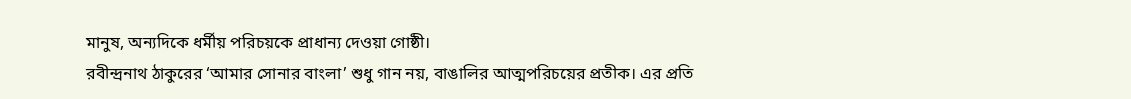মানুষ, অন্যদিকে ধর্মীয় পরিচয়কে প্রাধান্য দেওয়া গোষ্ঠী।
রবীন্দ্রনাথ ঠাকুরের ‘আমার সোনার বাংলা’ শুধু গান নয়, বাঙালির আত্মপরিচয়ের প্রতীক। এর প্রতি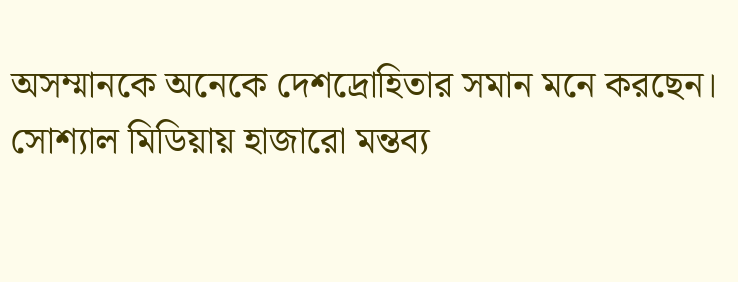অসম্মানকে অনেকে দেশদ্রোহিতার সমান মনে করছেন। সোশ্যাল মিডিয়ায় হাজারো মন্তব্য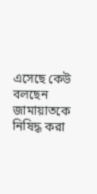এসেছে কেউ বলছেন জামায়াতকে নিষিদ্ধ করা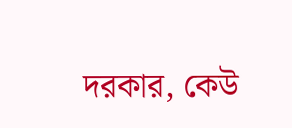দরকার, কেউ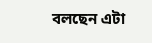বলছেন এটা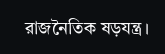রাজনৈতিক ষড়যন্ত্র।